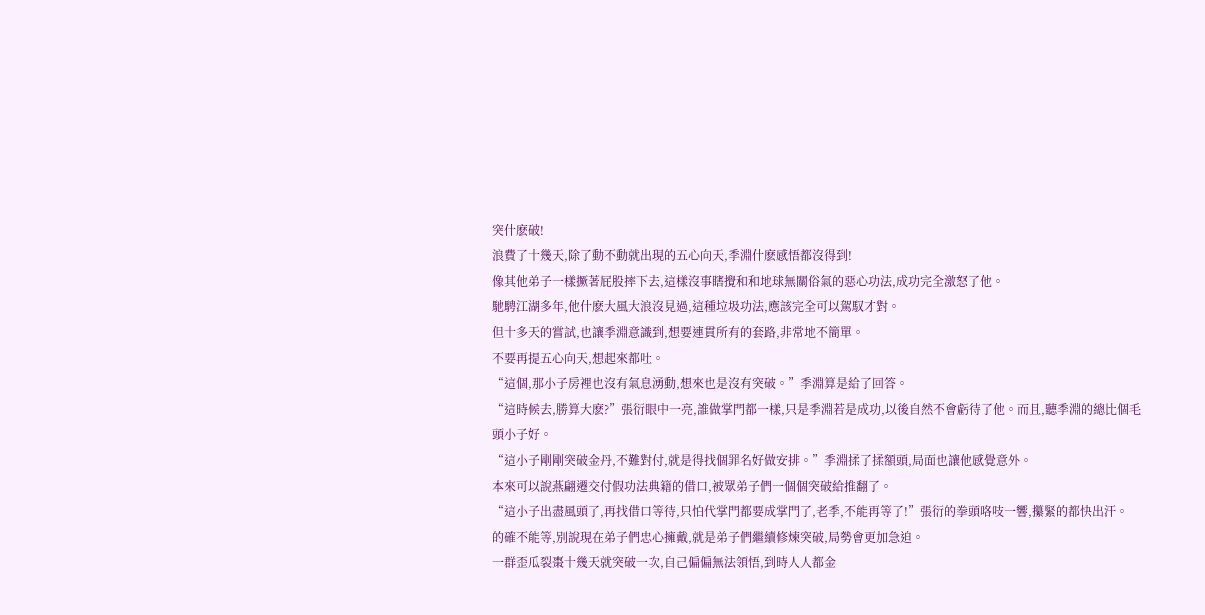突什麽破!
浪費了十幾天,除了動不動就出現的五心向天,季淵什麽感悟都沒得到!
像其他弟子一樣撅著屁股摔下去,這樣沒事瞎攪和和地球無關俗氣的惡心功法,成功完全激怒了他。
馳騁江湖多年,他什麽大風大浪沒見過,這種垃圾功法,應該完全可以駕馭才對。
但十多天的嘗試,也讓季淵意識到,想要連貫所有的套路,非常地不簡單。
不要再提五心向天,想起來都吐。
“這個,那小子房裡也沒有氣息湧動,想來也是沒有突破。”季淵算是給了回答。
“這時候去,勝算大麽?”張衍眼中一亮,誰做掌門都一樣,只是季淵若是成功,以後自然不會虧待了他。而且,聽季淵的總比個毛頭小子好。
“這小子剛剛突破金丹,不難對付,就是得找個罪名好做安排。”季淵揉了揉額頭,局面也讓他感覺意外。
本來可以說燕翩遷交付假功法典籍的借口,被眾弟子們一個個突破給推翻了。
“這小子出盡風頭了,再找借口等待,只怕代掌門都要成掌門了,老季,不能再等了!”張衍的拳頭咯吱一響,攥緊的都快出汗。
的確不能等,別說現在弟子們忠心擁戴,就是弟子們繼續修煉突破,局勢會更加急迫。
一群歪瓜裂棗十幾天就突破一次,自己偏偏無法領悟,到時人人都金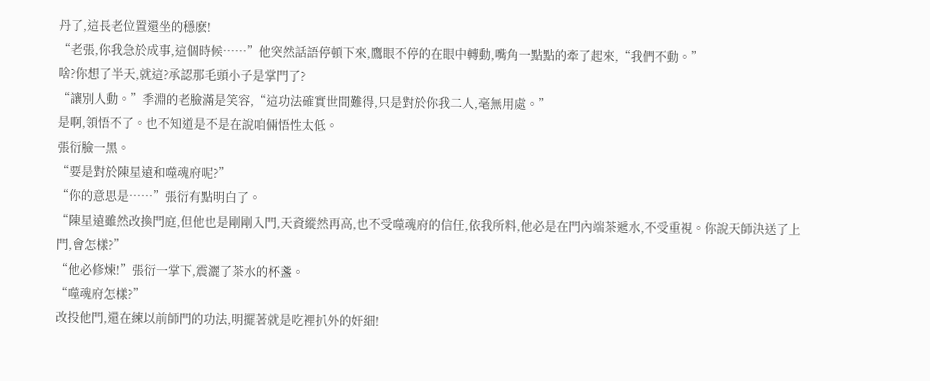丹了,這長老位置還坐的穩麽!
“老張,你我急於成事,這個時候……”他突然話語停頓下來,鷹眼不停的在眼中轉動,嘴角一點點的牽了起來,“我們不動。”
啥?你想了半天,就這?承認那毛頭小子是掌門了?
“讓別人動。”季淵的老臉滿是笑容,“這功法確實世間難得,只是對於你我二人,毫無用處。”
是啊,領悟不了。也不知道是不是在說咱倆悟性太低。
張衍臉一黑。
“要是對於陳星遠和噬魂府呢?”
“你的意思是……”張衍有點明白了。
“陳星遠雖然改換門庭,但他也是剛剛入門,天資縱然再高,也不受噬魂府的信任,依我所料,他必是在門內端茶遞水,不受重視。你說天師決送了上門,會怎樣?”
“他必修煉!”張衍一掌下,震灑了茶水的杯盞。
“噬魂府怎樣?”
改投他門,還在練以前師門的功法,明擺著就是吃裡扒外的奸細!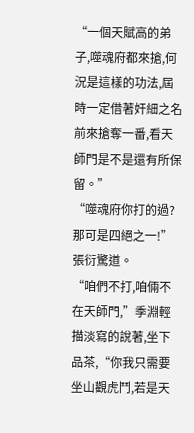“一個天賦高的弟子,噬魂府都來搶,何況是這樣的功法,屆時一定借著奸細之名前來搶奪一番,看天師門是不是還有所保留。”
“噬魂府你打的過?那可是四絕之一!”張衍驚道。
“咱們不打,咱倆不在天師門,”季淵輕描淡寫的說著,坐下品茶,“你我只需要坐山觀虎鬥,若是天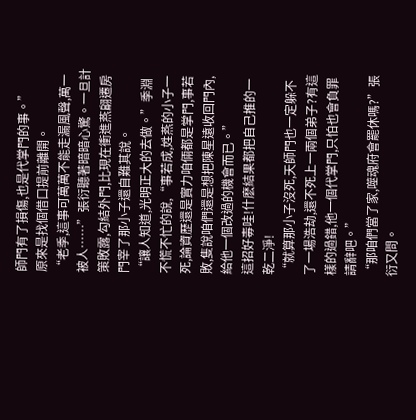師門有了損傷,也是代掌門的事。”
原來是找個借口提前離開。
“老季,這事可萬萬不能走漏風聲,萬一被人……”張衍聽著暗暗心驚。一旦計策敗露,勾結外門,比現在衝進燕翩遷房門宰了那小子還自難其說。
“讓人知道,光明正大的去做。”季淵不慌不忙的說,“事若成,姓燕的小子一死,論資歷還是實力咱倆都是掌門,事若敗,隻說咱們還是想把陳星遠收回門內,給他一個改過的機會而已。”
這招好毒哇!什麽結果都把自己推的一乾二淨!
“就算那小子沒死,天師門也一定躲不了一場浩劫,還不死上一兩個弟子?有這樣的過錯,他一個代掌門,只怕也會負罪請辭吧。”
“那咱們當了家,噬魂府會罷休嗎?”張衍又問。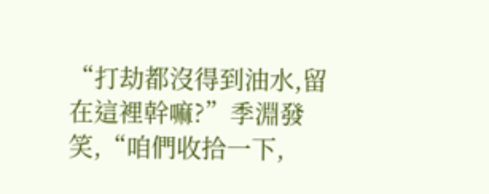“打劫都沒得到油水,留在這裡幹嘛?”季淵發笑,“咱們收拾一下,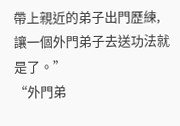帶上親近的弟子出門歷練,讓一個外門弟子去送功法就是了。”
“外門弟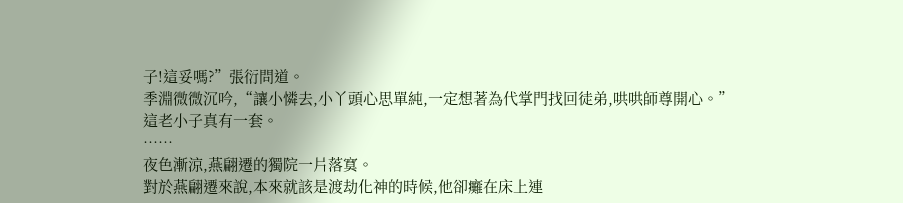子!這妥嗎?”張衍問道。
季淵微微沉吟,“讓小憐去,小丫頭心思單純,一定想著為代掌門找回徒弟,哄哄師尊開心。”
這老小子真有一套。
……
夜色漸涼,燕翩遷的獨院一片落寞。
對於燕翩遷來說,本來就該是渡劫化神的時候,他卻癱在床上連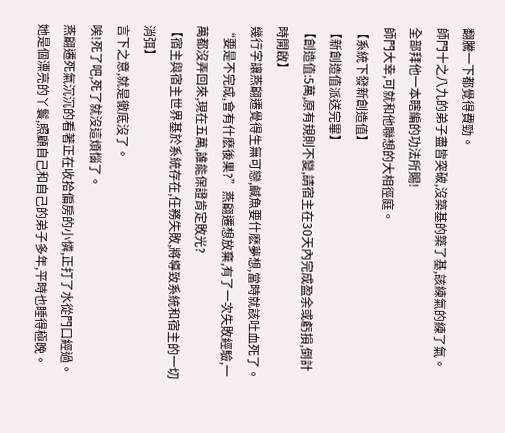翻騰一下都覺得費勁。
師門十之八九的弟子盡皆突破,沒築基的築了基,該練氣的練了氣。
全部拜他一本瞎編的功法所賜!
師門大幸,可就和他聯想的大相徑庭。
【系統下發新創造值】
【新創造值派送完畢】
【創造值:5萬,原有規則不變,請宿主在30天內完成盈余或虧損,倒計時開啟】
幾行字讓燕翩遷覺得生無可戀,鹹魚要什麽夢想,當時就該吐血死了。
“要是不完成,會有什麽後果?”燕翩遷想放棄,有了一次失敗經驗,一萬都沒弄回來,現在五萬,誰能保證肯定敗光?
【宿主與宿主世界基於系統存在,任務失敗,將導致系統和宿主的一切消弭】
言下之意,就是徹底沒了。
唉!死了吧,死了就沒這煩惱了。
燕翩遷死氣沉沉的看著正在收拾偏房的小憐,正打了水從門口經過。
她是個漂亮的丫鬟,照顧自己和自己的弟子多年,平時也睡得極晚。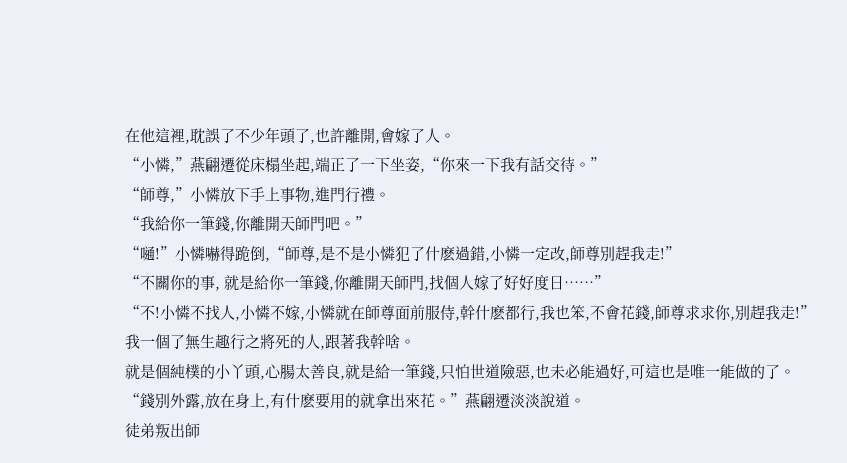在他這裡,耽誤了不少年頭了,也許離開,會嫁了人。
“小憐,”燕翩遷從床榻坐起,端正了一下坐姿,“你來一下我有話交待。”
“師尊,”小憐放下手上事物,進門行禮。
“我給你一筆錢,你離開天師門吧。”
“嗵!”小憐嚇得跪倒,“師尊,是不是小憐犯了什麽過錯,小憐一定改,師尊別趕我走!”
“不關你的事, 就是給你一筆錢,你離開天師門,找個人嫁了好好度日……”
“不!小憐不找人,小憐不嫁,小憐就在師尊面前服侍,幹什麽都行,我也笨,不會花錢,師尊求求你,別趕我走!”
我一個了無生趣行之將死的人,跟著我幹啥。
就是個純樸的小丫頭,心腸太善良,就是給一筆錢,只怕世道險惡,也未必能過好,可這也是唯一能做的了。
“錢別外露,放在身上,有什麽要用的就拿出來花。”燕翩遷淡淡說道。
徒弟叛出師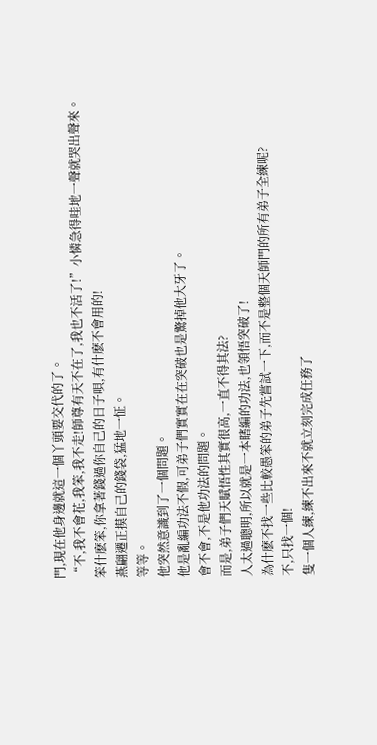門,現在他身邊就這一個丫頭要交代的了。
“不,我不會花,我笨,我不走!師尊有天不在了,我也不活了!”小憐急得哇地一聲就哭出聲來。
笨什麽笨,你拿著錢過你自己的日子唄,有什麽不會用的!
燕翩遷正摸自己的錢袋,猛地一怔。
等等。
他突然意識到了一個問題。
他是亂編功法不假,可弟子們實實在在突破也是驚掉他大牙了。
會不會,不是他功法的問題。
而是,弟子們天賦悟性其實很高,一直不得其法?
人太過聰明,所以就是一本瞎編的功法,也領悟突破了!
為什麽不找一些比較愚笨的弟子先嘗試一下,而不是整個天師門的所有弟子全練呢?
不,只找一個!
隻一個人練,練不出來不就立刻完成任務了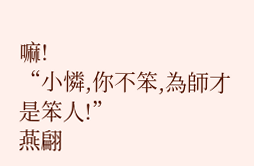嘛!
“小憐,你不笨,為師才是笨人!”
燕翩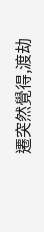遷突然覺得,渡劫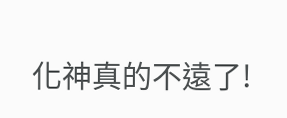化神真的不遠了!